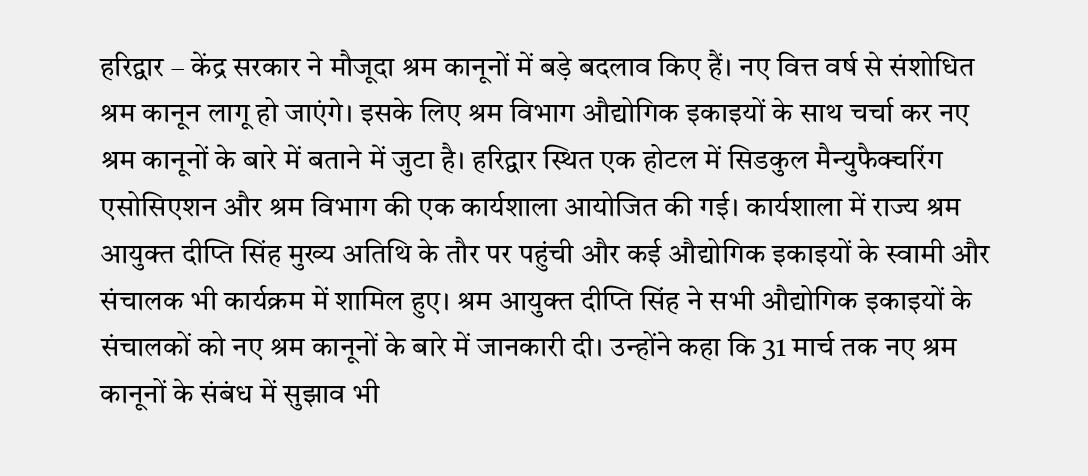हरिद्वार – केंद्र सरकार ने मौजूदा श्रम कानूनों में बड़े बदलाव किए हैं। नए वित्त वर्ष से संशोधित श्रम कानून लागू हो जाएंगे। इसके लिए श्रम विभाग औद्योगिक इकाइयों के साथ चर्चा कर नए श्रम कानूनों के बारे में बताने में जुटा है। हरिद्वार स्थित एक होटल में सिडकुल मैन्युफैक्चरिंग एसोसिएशन और श्रम विभाग की एक कार्यशाला आयोजित की गई। कार्यशाला में राज्य श्रम आयुक्त दीप्ति सिंह मुख्य अतिथि के तौर पर पहुंची और कई औद्योगिक इकाइयों के स्वामी और संचालक भी कार्यक्रम में शामिल हुए। श्रम आयुक्त दीप्ति सिंह ने सभी औद्योगिक इकाइयों के संचालकों को नए श्रम कानूनों के बारे में जानकारी दी। उन्होंने कहा कि 31 मार्च तक नए श्रम कानूनों के संबंध में सुझाव भी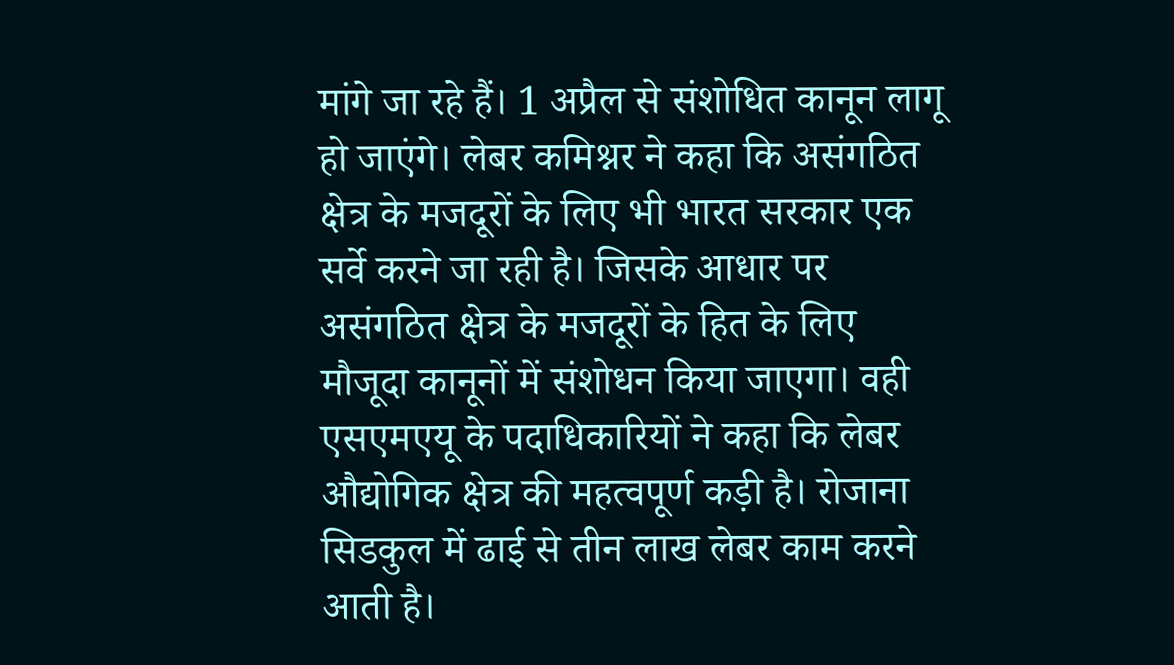मांगे जा रहे हैं। 1 अप्रैल से संशोधित कानून लागू हो जाएंगे। लेबर कमिश्नर ने कहा कि असंगठित क्षेत्र के मजदूरों के लिए भी भारत सरकार एक सर्वे करने जा रही है। जिसके आधार पर असंगठित क्षेत्र के मजदूरों के हित के लिए मौजूदा कानूनों में संशोधन किया जाएगा। वही एसएमएयू के पदाधिकारियों ने कहा कि लेबर औद्योगिक क्षेत्र की महत्वपूर्ण कड़ी है। रोजाना सिडकुल में ढाई से तीन लाख लेबर काम करने आती है।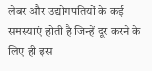लेबर और उद्योगपतियों के कई समस्याएं होती है जिन्हें दूर करने के लिए ही इस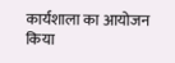कार्यशाला का आयोजन किया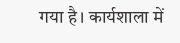गया है। कार्यशाला में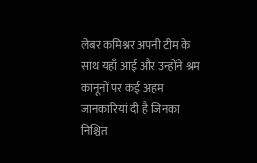लेबर कमिश्नर अपनी टीम के साथ यहाँ आई और उन्होंने श्रम कानूनों पर कई अहम जानकारियां दी है जिनका निश्चित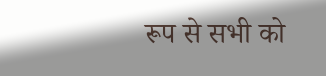रूप से सभी को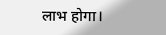लाभ होगा।